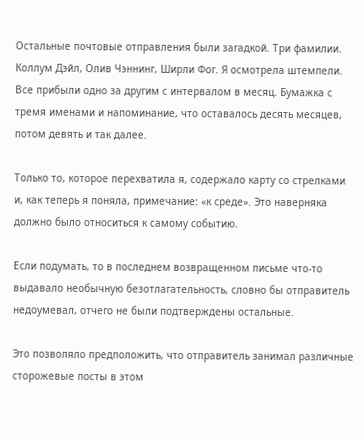Остальные почтовые отправления были загадкой. Три фамилии. Коллум Дэйл, Олив Чэннинг, Ширли Фог. Я осмотрела штемпели. Все прибыли одно за другим с интервалом в месяц. Бумажка с тремя именами и напоминание, что оставалось десять месяцев, потом девять и так далее.

Только то, которое перехватила я, содержало карту со стрелками и, как теперь я поняла, примечание: «к среде». Это наверняка должно было относиться к самому событию.

Если подумать, то в последнем возвращенном письме что-то выдавало необычную безотлагательность, словно бы отправитель недоумевал, отчего не были подтверждены остальные.

Это позволяло предположить, что отправитель занимал различные сторожевые посты в этом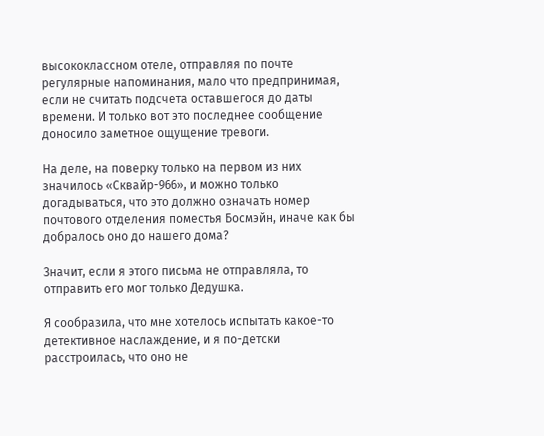высококлассном отеле, отправляя по почте регулярные напоминания, мало что предпринимая, если не считать подсчета оставшегося до даты времени. И только вот это последнее сообщение доносило заметное ощущение тревоги.

На деле, на поверку только на первом из них значилось «Сквайр-966», и можно только догадываться, что это должно означать номер почтового отделения поместья Босмэйн, иначе как бы добралось оно до нашего дома?

Значит, если я этого письма не отправляла, то отправить его мог только Дедушка.

Я сообразила, что мне хотелось испытать какое-то детективное наслаждение, и я по-детски расстроилась, что оно не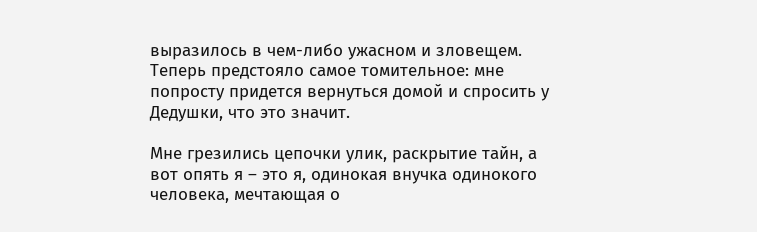выразилось в чем-либо ужасном и зловещем. Теперь предстояло самое томительное: мне попросту придется вернуться домой и спросить у Дедушки, что это значит.

Мне грезились цепочки улик, раскрытие тайн, а вот опять я – это я, одинокая внучка одинокого человека, мечтающая о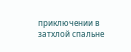приключении в затхлой спальне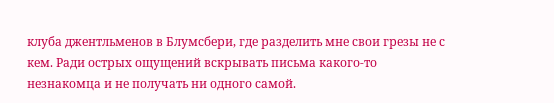клуба джентльменов в Блумсбери, где разделить мне свои грезы не с кем. Ради острых ощущений вскрывать письма какого-то незнакомца и не получать ни одного самой.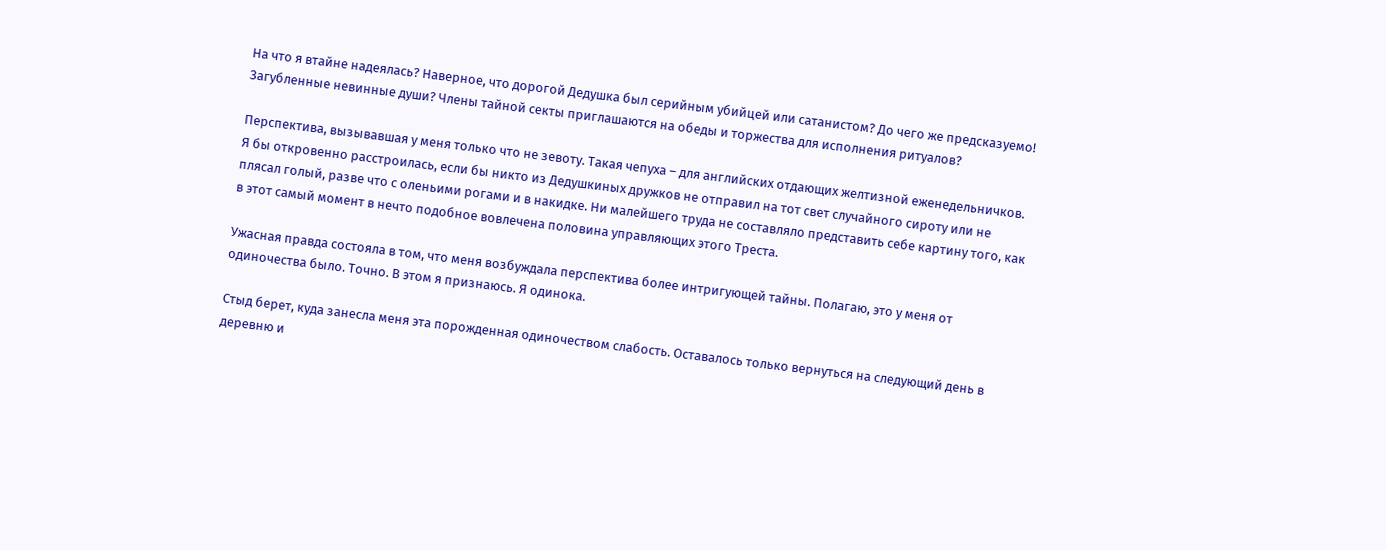На что я втайне надеялась? Наверное, что дорогой Дедушка был серийным убийцей или сатанистом? До чего же предсказуемо! Загубленные невинные души? Члены тайной секты приглашаются на обеды и торжества для исполнения ритуалов?

Перспектива, вызывавшая у меня только что не зевоту. Такая чепуха – для английских отдающих желтизной еженедельничков. Я бы откровенно расстроилась, если бы никто из Дедушкиных дружков не отправил на тот свет случайного сироту или не плясал голый, разве что с оленьими рогами и в накидке. Ни малейшего труда не составляло представить себе картину того, как в этот самый момент в нечто подобное вовлечена половина управляющих этого Треста.

Ужасная правда состояла в том, что меня возбуждала перспектива более интригующей тайны. Полагаю, это у меня от одиночества было. Точно. В этом я признаюсь. Я одинока.

Стыд берет, куда занесла меня эта порожденная одиночеством слабость. Оставалось только вернуться на следующий день в деревню и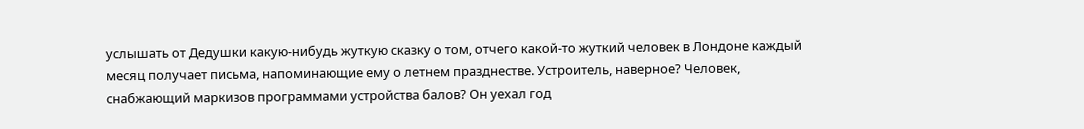услышать от Дедушки какую-нибудь жуткую сказку о том, отчего какой-то жуткий человек в Лондоне каждый месяц получает письма, напоминающие ему о летнем празднестве. Устроитель, наверное? Человек, снабжающий маркизов программами устройства балов? Он уехал год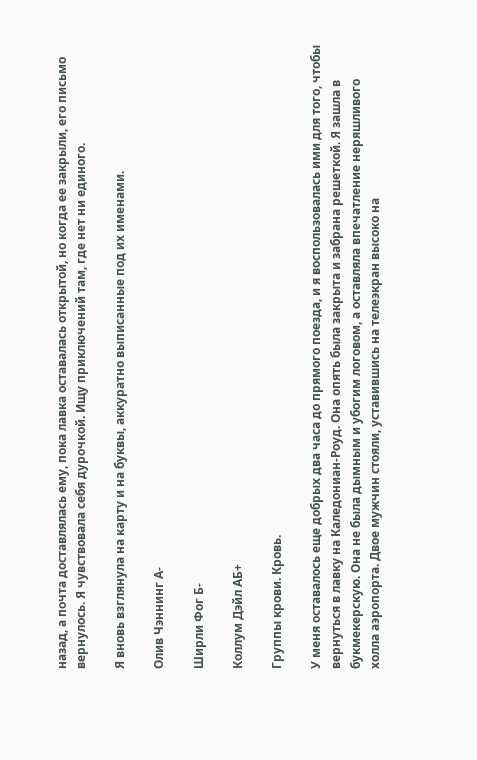назад, а почта доставлялась ему, пока лавка оставалась открытой, но когда ее закрыли, его письмо вернулось. Я чувствовала себя дурочкой. Ищу приключений там, где нет ни единого.

Я вновь взглянула на карту и на буквы, аккуратно выписанные под их именами.

Олив Чэннинг А-

Ширли Фог Б-

Коллум Дэйл АБ+

Группы крови. Кровь.

У меня оставалось еще добрых два часа до прямого поезда, и я воспользовалась ими для того, чтобы вернуться в лавку на Каледониан-Роуд. Она опять была закрыта и забрана решеткой. Я зашла в букмекерскую. Она не была дымным и убогим логовом, а оставляла впечатление неряшливого холла аэропорта. Двое мужчин стояли, уставившись на телеэкран высоко на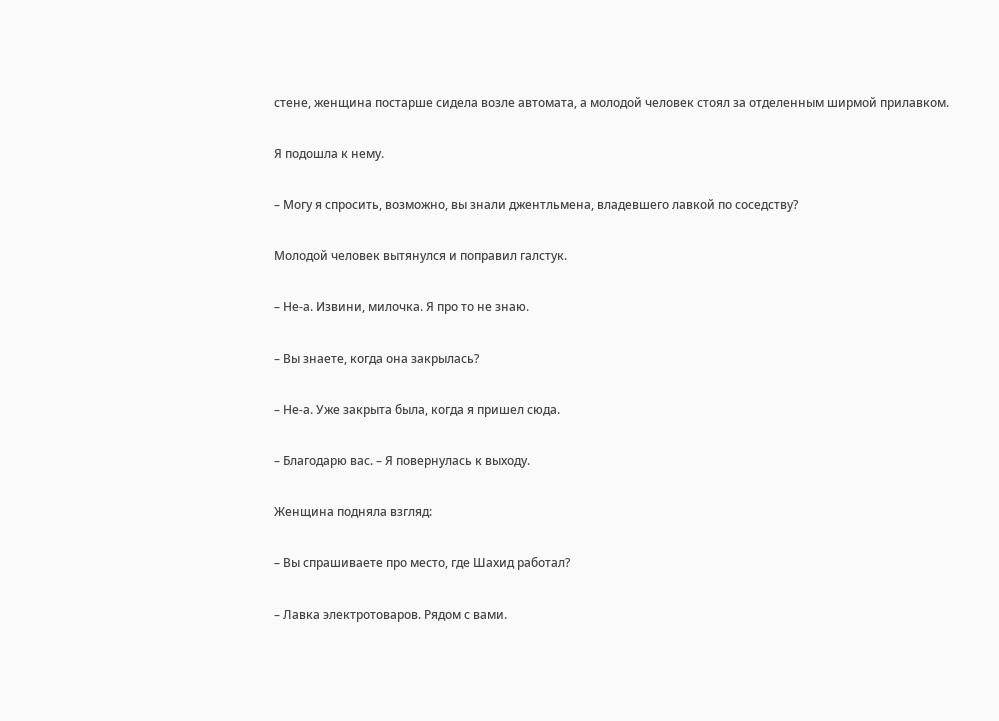стене, женщина постарше сидела возле автомата, а молодой человек стоял за отделенным ширмой прилавком.

Я подошла к нему.

– Могу я спросить, возможно, вы знали джентльмена, владевшего лавкой по соседству?

Молодой человек вытянулся и поправил галстук.

– Не-а. Извини, милочка. Я про то не знаю.

– Вы знаете, когда она закрылась?

– Не-а. Уже закрыта была, когда я пришел сюда.

– Благодарю вас. – Я повернулась к выходу.

Женщина подняла взгляд:

– Вы спрашиваете про место, где Шахид работал?

– Лавка электротоваров. Рядом с вами.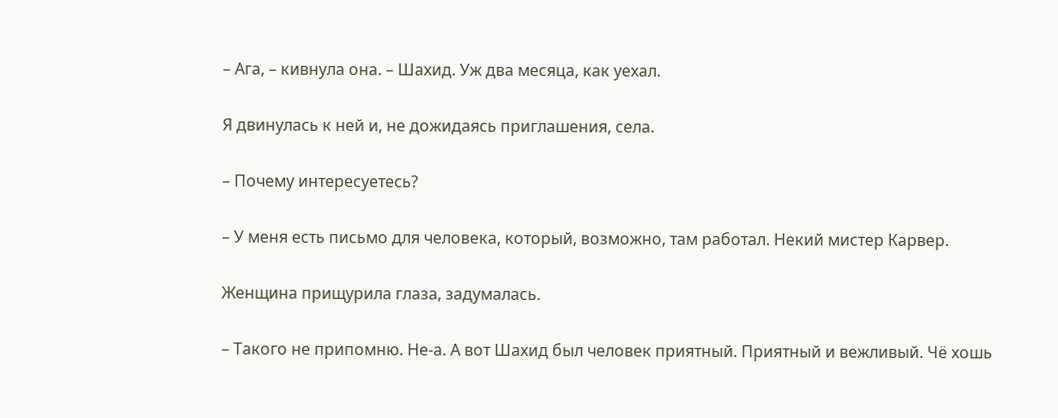– Ага, – кивнула она. – Шахид. Уж два месяца, как уехал.

Я двинулась к ней и, не дожидаясь приглашения, села.

– Почему интересуетесь?

– У меня есть письмо для человека, который, возможно, там работал. Некий мистер Карвер.

Женщина прищурила глаза, задумалась.

– Такого не припомню. Не-а. А вот Шахид был человек приятный. Приятный и вежливый. Чё хошь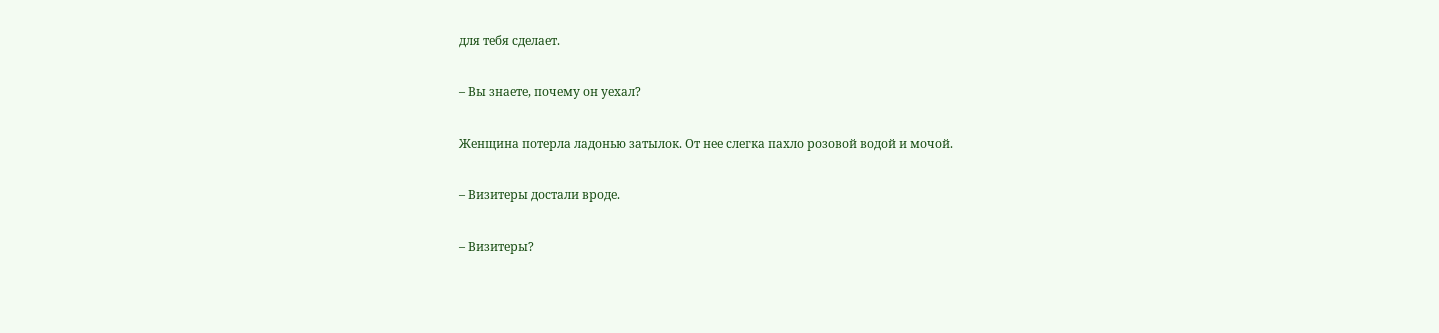для тебя сделает.

– Вы знаете, почему он уехал?

Женщина потерла ладонью затылок. От нее слегка пахло розовой водой и мочой.

– Визитеры достали вроде.

– Визитеры?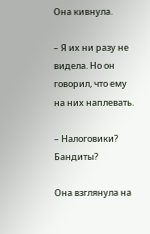Она кивнула.

– Я их ни разу не видела. Но он говорил, что ему на них наплевать.

– Налоговики? Бандиты?

Она взглянула на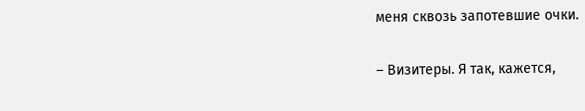меня сквозь запотевшие очки.

– Визитеры. Я так, кажется,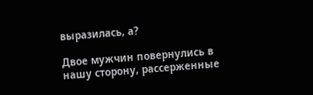выразилась, а?

Двое мужчин повернулись в нашу сторону, рассерженные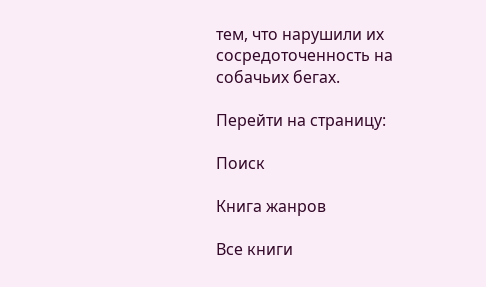тем, что нарушили их сосредоточенность на собачьих бегах.

Перейти на страницу:

Поиск

Книга жанров

Все книги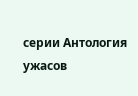серии Антология ужасов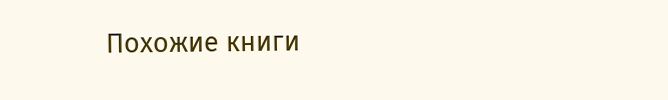Похожие книги